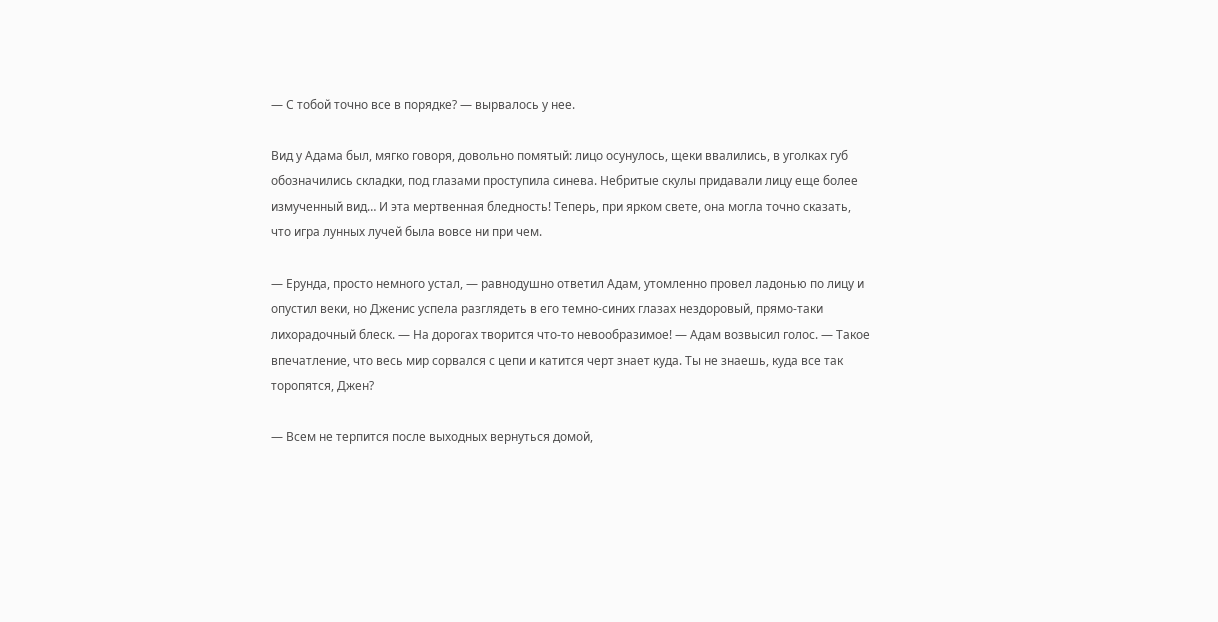— С тобой точно все в порядке? — вырвалось у нее.

Вид у Адама был, мягко говоря, довольно помятый: лицо осунулось, щеки ввалились, в уголках губ обозначились складки, под глазами проступила синева. Небритые скулы придавали лицу еще более измученный вид… И эта мертвенная бледность! Теперь, при ярком свете, она могла точно сказать, что игра лунных лучей была вовсе ни при чем.

— Ерунда, просто немного устал, — равнодушно ответил Адам, утомленно провел ладонью по лицу и опустил веки, но Дженис успела разглядеть в его темно-синих глазах нездоровый, прямо-таки лихорадочный блеск. — На дорогах творится что-то невообразимое! — Адам возвысил голос. — Такое впечатление, что весь мир сорвался с цепи и катится черт знает куда. Ты не знаешь, куда все так торопятся, Джен?

— Всем не терпится после выходных вернуться домой,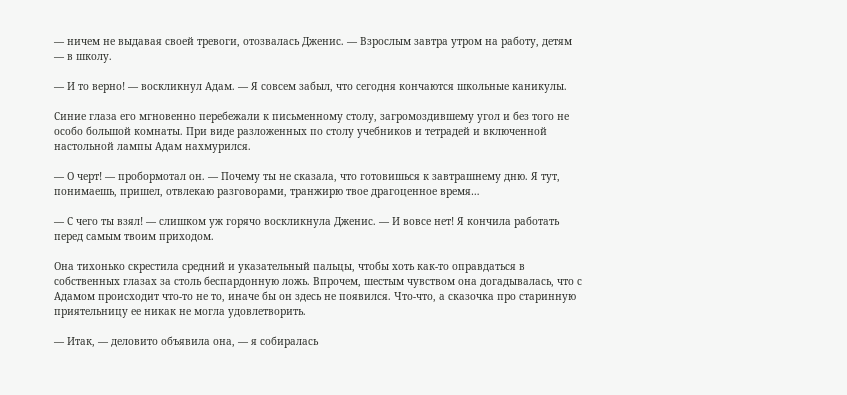— ничем не выдавая своей тревоги, отозвалась Дженис. — Взрослым завтра утром на работу, детям — в школу.

— И то верно! — воскликнул Адам. — Я совсем забыл, что сегодня кончаются школьные каникулы.

Синие глаза его мгновенно перебежали к письменному столу, загромоздившему угол и без того не особо большой комнаты. При виде разложенных по столу учебников и тетрадей и включенной настольной лампы Адам нахмурился.

— О черт! — пробормотал он. — Почему ты не сказала, что готовишься к завтрашнему дню. Я тут, понимаешь, пришел, отвлекаю разговорами, транжирю твое драгоценное время…

— С чего ты взял! — слишком уж горячо воскликнула Дженис. — И вовсе нет! Я кончила работать перед самым твоим приходом.

Она тихонько скрестила средний и указательный пальцы, чтобы хоть как-то оправдаться в собственных глазах за столь беспардонную ложь. Впрочем, шестым чувством она догадывалась, что с Адамом происходит что-то не то, иначе бы он здесь не появился. Что-что, а сказочка про старинную приятельницу ее никак не могла удовлетворить.

— Итак, — деловито объявила она, — я собиралась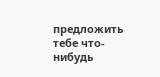предложить тебе что-нибудь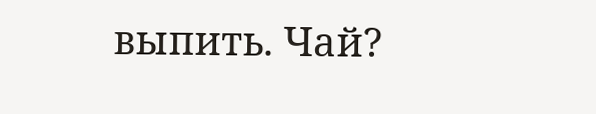выпить. Чай?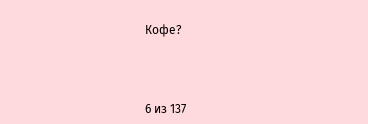Кофе?



6 из 137